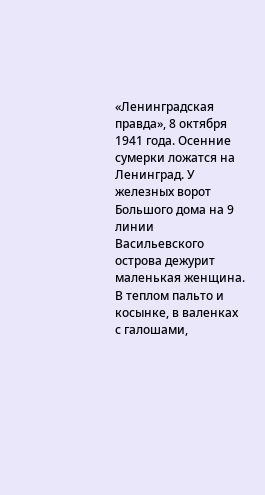«Ленинградская правда», 8 октября 1941 года. Осенние сумерки ложатся на Ленинград. У железных ворот Большого дома на 9 линии Васильевского острова дежурит маленькая женщина. В теплом пальто и косынке, в валенках с галошами,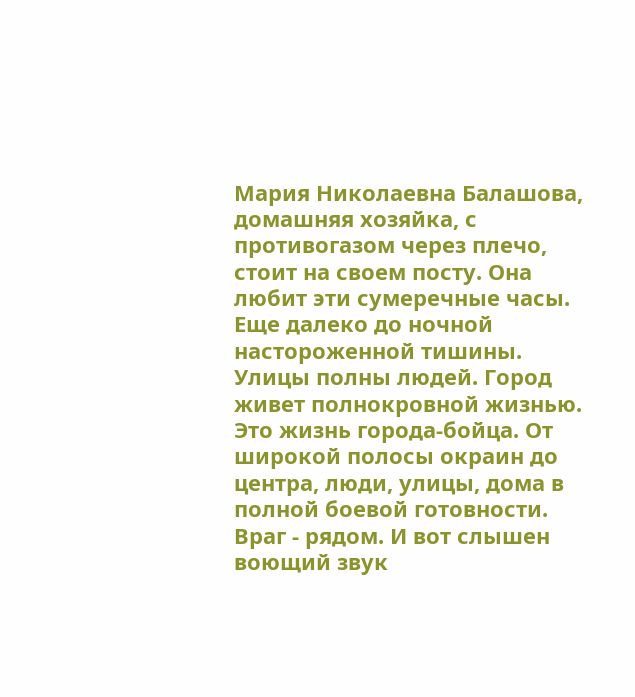Мария Николаевна Балашова, домашняя хозяйка, с противогазом через плечо, стоит на своем посту. Она любит эти сумеречные часы. Еще далеко до ночной настороженной тишины. Улицы полны людей. Город живет полнокровной жизнью. Это жизнь города-бойца. От широкой полосы окраин до центра, люди, улицы, дома в полной боевой готовности. Враг - рядом. И вот слышен воющий звук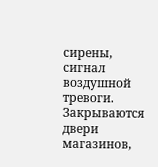сирены, сигнал воздушной тревоги. Закрываются двери магазинов,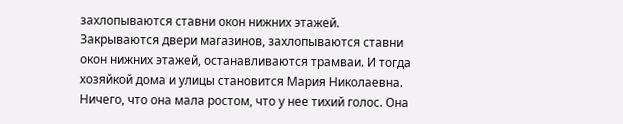захлопываются ставни окон нижних этажей. Закрываются двери магазинов, захлопываются ставни окон нижних этажей, останавливаются трамваи. И тогда хозяйкой дома и улицы становится Мария Николаевна. Ничего, что она мала ростом, что у нее тихий голос. Она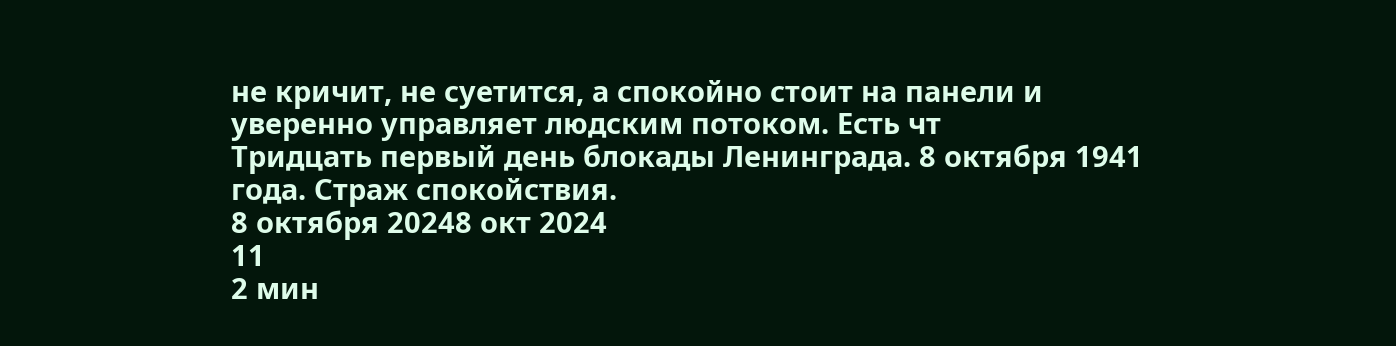не кричит, не суетится, а спокойно стоит на панели и уверенно управляет людским потоком. Есть чт
Тридцать первый день блокады Ленинграда. 8 октября 1941 года. Страж спокойствия.
8 октября 20248 окт 2024
11
2 мин